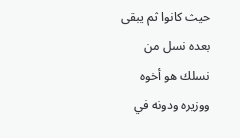حيث كانوا ثم يبقى بعده نسل من نسلك هو أخوه ووزيره ودونه في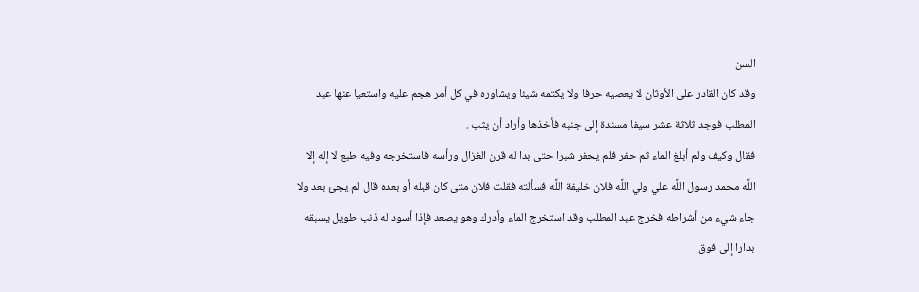السن
وقد كان القادر على الأوثان لا يعصيه حرفا ولا يكتمه شيئا ويشاوره في كل أمر هجم عليه واستعيا عنها عبد المطلب فوجد ثلاثة عشر سيفا مسندة إلى جنبه فأخذها وأراد أن يثب .
فقال وكيف ولم أبلغ الماء ثم حفر فلم يحفر شبرا حتى بدا له قرن الغزال ورأسه فاستخرجه وفيه طبع لا إله إلا اللَّه محمد رسول اللَّه علي ولي اللَّه فلان خليفة اللَّه فسألته فقلت فلان متى كان قبله أو بعده قال لم يجئ بعد ولا جاء شيء من أشراطه فخرج عبد المطلب وقد استخرج الماء وأدرك وهو يصعد فإذا أسود له ذنب طويل يسبقه بدارا إلى فوق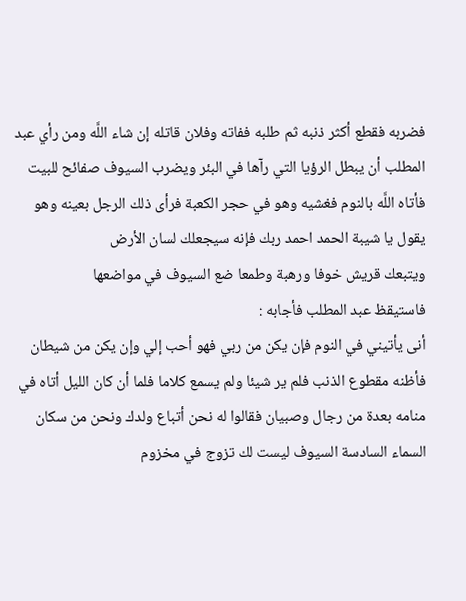فضربه فقطع أكثر ذنبه ثم طلبه ففاته وفلان قاتله إن شاء اللَّه ومن رأي عبد المطلب أن يبطل الرؤيا التي رآها في البئر ويضرب السيوف صفائح للبيت فأتاه اللَّه بالنوم فغشيه وهو في حجر الكعبة فرأى ذلك الرجل بعينه وهو يقول يا شيبة الحمد احمد ربك فإنه سيجعلك لسان الأرض
ويتبعك قريش خوفا ورهبة وطمعا ضع السيوف في مواضعها
فاستيقظ عبد المطلب فأجابه :
أنى يأتيني في النوم فإن يكن من ربي فهو أحب إلي وإن يكن من شيطان فأظنه مقطوع الذنب فلم ير شيئا ولم يسمع كلاما فلما أن كان الليل أتاه في منامه بعدة من رجال وصبيان فقالوا له نحن أتباع ولدك ونحن من سكان السماء السادسة السيوف ليست لك تزوج في مخزوم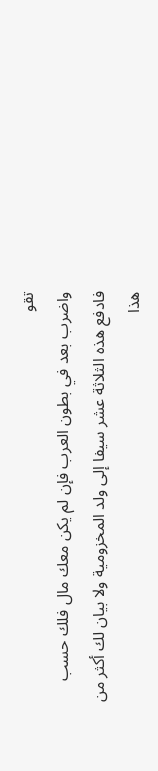تقو
واضرب بعد في بطون العرب فإن لم يكن معك مال فلك حسب فادفع هذه الثلاثة عشر سيفا إلى ولد المخزومية ولا بيان لك أكثر من هذا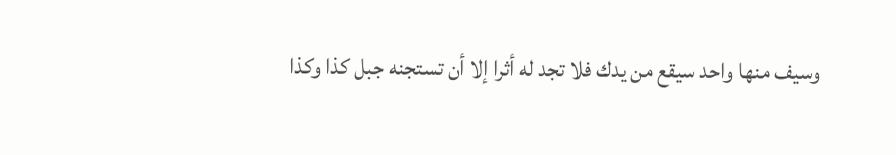وسيف منها واحد سيقع من يدك فلا تجد له أثرا إلا أن تستجنه جبل كذا وكذا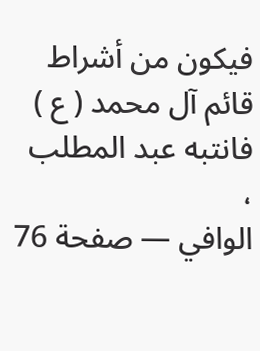فيكون من أشراط قائم آل محمد ( ع ) فانتبه عبد المطلب ،
الوافي — صفحة 76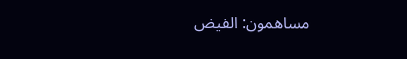مساهمون: الفيض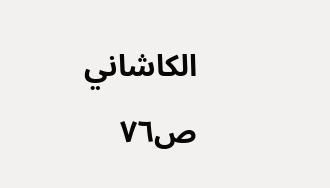الكاشاني
ص٧٦